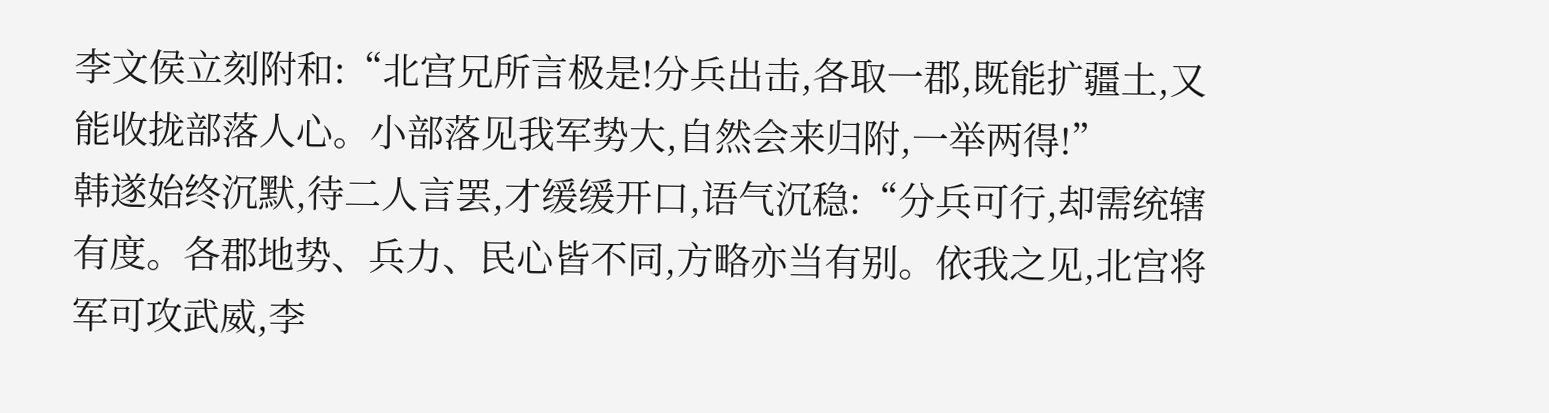李文侯立刻附和:“北宫兄所言极是!分兵出击,各取一郡,既能扩疆土,又能收拢部落人心。小部落见我军势大,自然会来归附,一举两得!”
韩遂始终沉默,待二人言罢,才缓缓开口,语气沉稳:“分兵可行,却需统辖有度。各郡地势、兵力、民心皆不同,方略亦当有别。依我之见,北宫将军可攻武威,李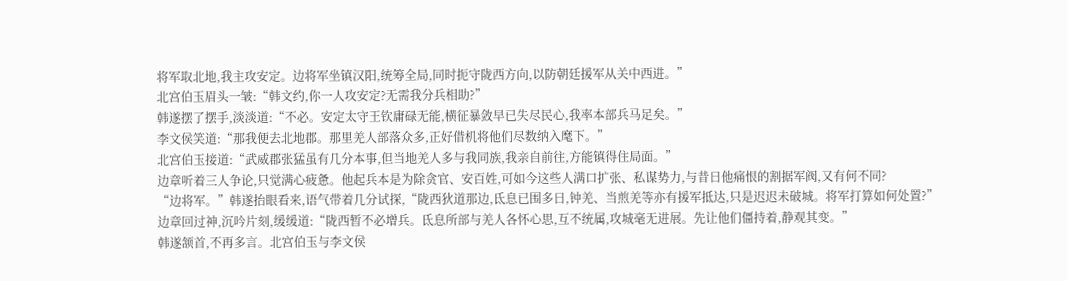将军取北地,我主攻安定。边将军坐镇汉阳,统筹全局,同时扼守陇西方向,以防朝廷援军从关中西进。”
北宫伯玉眉头一皱:“韩文约,你一人攻安定?无需我分兵相助?”
韩遂摆了摆手,淡淡道:“不必。安定太守王钦庸碌无能,横征暴敛早已失尽民心,我率本部兵马足矣。”
李文侯笑道:“那我便去北地郡。那里羌人部落众多,正好借机将他们尽数纳入麾下。”
北宫伯玉接道:“武威郡张猛虽有几分本事,但当地羌人多与我同族,我亲自前往,方能镇得住局面。”
边章听着三人争论,只觉满心疲惫。他起兵本是为除贪官、安百姓,可如今这些人满口扩张、私谋势力,与昔日他痛恨的割据军阀,又有何不同?
“边将军。”韩遂抬眼看来,语气带着几分试探,“陇西狄道那边,氐息已围多日,钟羌、当煎羌等亦有援军抵达,只是迟迟未破城。将军打算如何处置?”
边章回过神,沉吟片刻,缓缓道:“陇西暂不必增兵。氐息所部与羌人各怀心思,互不统属,攻城毫无进展。先让他们僵持着,静观其变。”
韩遂颔首,不再多言。北宫伯玉与李文侯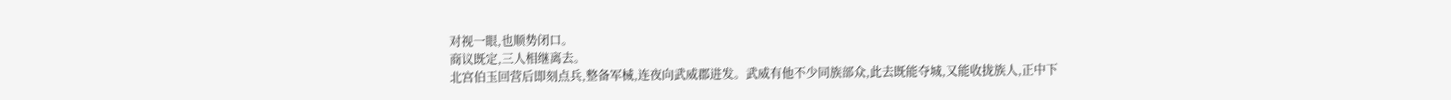对视一眼,也顺势闭口。
商议既定,三人相继离去。
北宫伯玉回营后即刻点兵,整备军械,连夜向武威郡进发。武威有他不少同族部众,此去既能夺城,又能收拢族人,正中下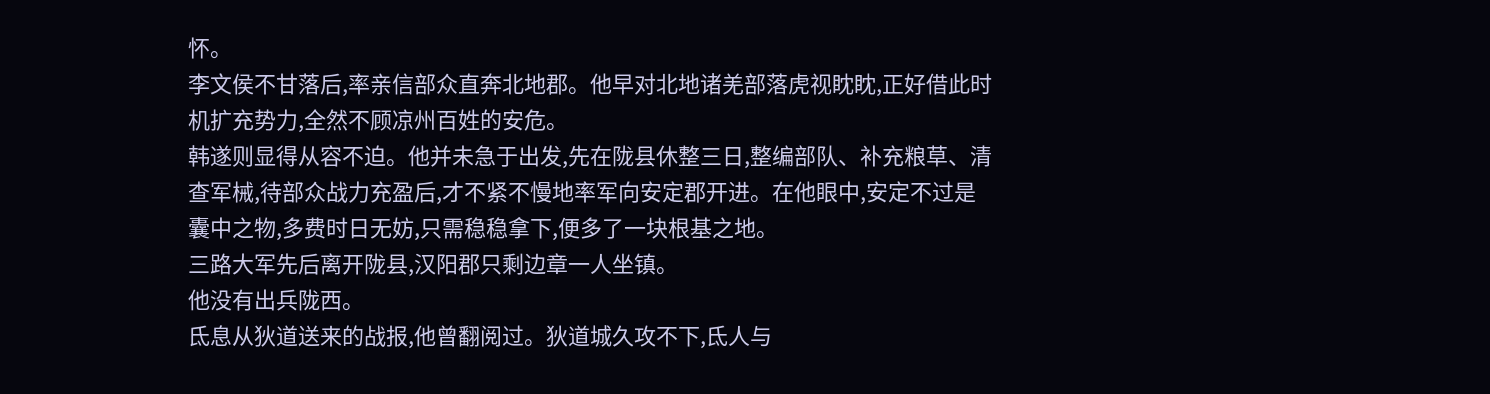怀。
李文侯不甘落后,率亲信部众直奔北地郡。他早对北地诸羌部落虎视眈眈,正好借此时机扩充势力,全然不顾凉州百姓的安危。
韩遂则显得从容不迫。他并未急于出发,先在陇县休整三日,整编部队、补充粮草、清查军械,待部众战力充盈后,才不紧不慢地率军向安定郡开进。在他眼中,安定不过是囊中之物,多费时日无妨,只需稳稳拿下,便多了一块根基之地。
三路大军先后离开陇县,汉阳郡只剩边章一人坐镇。
他没有出兵陇西。
氐息从狄道送来的战报,他曾翻阅过。狄道城久攻不下,氐人与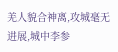羌人貌合神离,攻城毫无进展,城中李参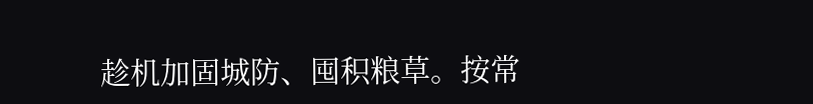趁机加固城防、囤积粮草。按常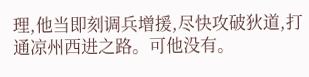理,他当即刻调兵增援,尽快攻破狄道,打通凉州西进之路。可他没有。